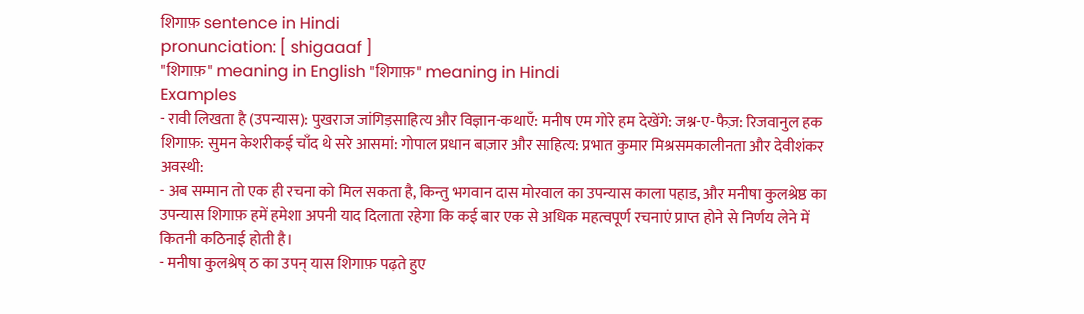शिगाफ़ sentence in Hindi
pronunciation: [ shigaaaf ]
"शिगाफ़" meaning in English "शिगाफ़" meaning in Hindi
Examples
- रावी लिखता है (उपन्यास): पुखराज जांगिड़साहित्य और विज्ञान-कथाएँ: मनीष एम गोरे हम देखेंगे: जश्न-ए-फैज़: रिजवानुल हक शिगाफ़: सुमन केशरीकई चाँद थे सरे आसमां: गोपाल प्रधान बाज़ार और साहित्य: प्रभात कुमार मिश्रसमकालीनता और देवीशंकर अवस्थी:
- अब सम्मान तो एक ही रचना को मिल सकता है, किन्तु भगवान दास मोरवाल का उपन्यास काला पहाड, और मनीषा कुलश्रेष्ठ का उपन्यास शिगाफ़ हमें हमेशा अपनी याद दिलाता रहेगा कि कई बार एक से अधिक महत्वपूर्ण रचनाएं प्राप्त होने से निर्णय लेने में कितनी कठिनाई होती है।
- मनीषा कुलश्रेष् ठ का उपन् यास शिगाफ़ पढ़ते हुए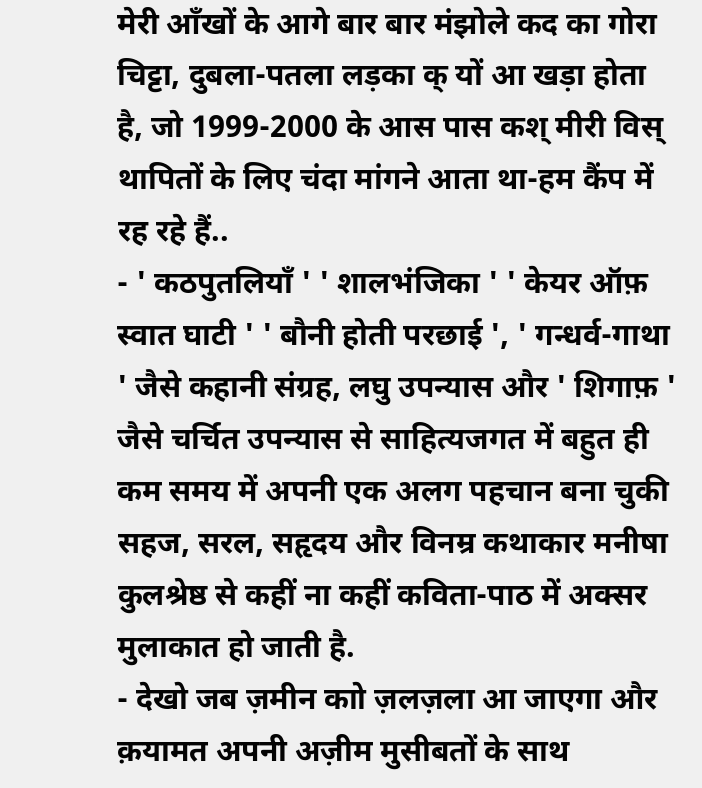मेरी आँखों के आगे बार बार मंझोले कद का गोरा चिट्टा, दुबला-पतला लड़का क् यों आ खड़ा होता है, जो 1999-2000 के आस पास कश् मीरी विस् थापितों के लिए चंदा मांगने आता था-हम कैंप में रह रहे हैं..
- ' कठपुतलियाँ ' ' शालभंजिका ' ' केयर ऑफ़ स्वात घाटी ' ' बौनी होती परछाई ', ' गन्धर्व-गाथा ' जैसे कहानी संग्रह, लघु उपन्यास और ' शिगाफ़ ' जैसे चर्चित उपन्यास से साहित्यजगत में बहुत ही कम समय में अपनी एक अलग पहचान बना चुकी सहज, सरल, सहृदय और विनम्र कथाकार मनीषा कुलश्रेष्ठ से कहीं ना कहीं कविता-पाठ में अक्सर मुलाकात हो जाती है.
- देखो जब ज़मीन काो ज़लज़ला आ जाएगा और क़यामत अपनी अज़ीम मुसीबतों के साथ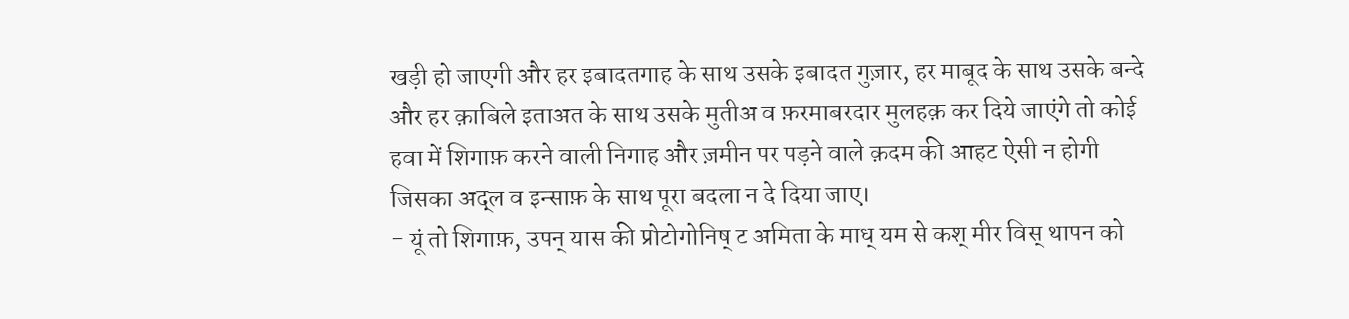खड़ी हो जाएगी और हर इबादतगाह के साथ उसके इबादत गुज़ार, हर माबूद के साथ उसके बन्दे और हर क़ाबिले इताअत के साथ उसके मुतीअ व फ़रमाबरदार मुलहक़ कर दिये जाएंगे तो कोई हवा में शिगाफ़ करने वाली निगाह और ज़मीन पर पड़ने वाले क़दम की आहट ऐसी न होगी जिसका अद्ल व इन्साफ़ के साथ पूरा बदला न दे दिया जाए।
- यूं तो शिगाफ़, उपन् यास की प्रोटोगोनिष् ट अमिता के माध् यम से कश् मीर विस् थापन को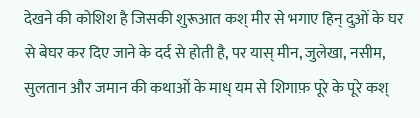देखने की कोशिश है जिसकी शुरूआत कश् मीर से भगाए हिन् दुओं के घर से बेघर कर दिए जाने के दर्द से होती है, पर यास् मीन, जुलेखा, नसीम, सुलतान और जमान की कथाओं के माध् यम से शिगाफ़ पूरे के पूरे कश्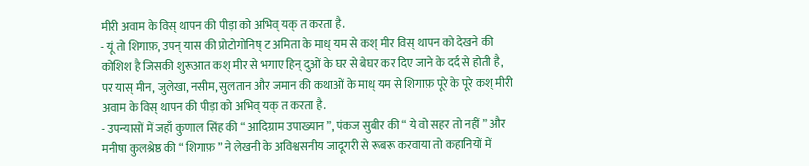मीरी अवाम के विस् थापन की पीड़ा को अभिव् यक् त करता है.
- यूं तो शिगाफ़, उपन् यास की प्रोटोगोनिष् ट अमिता के माध् यम से कश् मीर विस् थापन को देखने की कोशिश है जिसकी शुरूआत कश् मीर से भगाए हिन् दुओं के घर से बेघर कर दिए जाने के दर्द से होती है, पर यास् मीन, जुलेखा, नसीम, सुलतान और जमान की कथाओं के माध् यम से शिगाफ़ पूरे के पूरे कश् मीरी अवाम के विस् थापन की पीड़ा को अभिव् यक् त करता है.
- उपन्यासों में जहाँ कुणाल सिंह की “ आदिग्राम उपाख्यान ”, पंकज सुबीर की “ ये वो सहर तो नहीं ” और मनीषा कुलश्रेष्ठ की “ शिगाफ़ ” ने लेखनी के अविश्वसनीय जादूगरी से रूबरू करवाया तो कहानियों में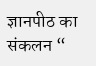ज्ञानपीठ का संकलन “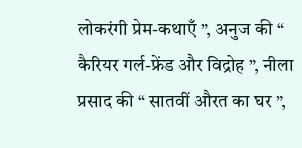लोकरंगी प्रेम-कथाएँ ”, अनुज की “ कैरियर गर्ल-फ्रेंड और विद्रोह ”, नीला प्रसाद की “ सातवीं औरत का घर ”,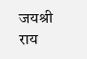जयश्री राय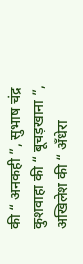की “ अनकही ”, सुभाष चंद्र कुशवाहा की “ बूचड़खाना ”, अखिलेश की “ अँधेरा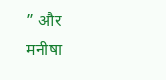” और मनीषा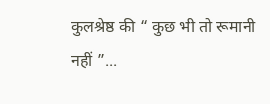कुलश्रेष्ठ की “ कुछ भी तो रूमानी नहीं ”...